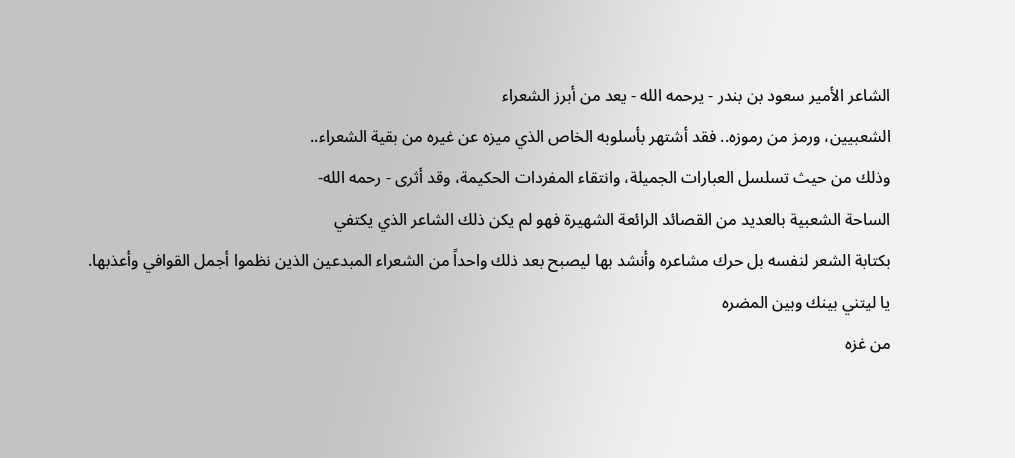الشاعر الأمير سعود بن بندر - يرحمه الله - يعد من أبرز الشعراء
الشعبيين، ورمز من رموزه.. فقد أشتهر بأسلوبه الخاص الذي ميزه عن غيره من بقية الشعراء..
وذلك من حيث تسلسل العبارات الجميلة، وانتقاء المفردات الحكيمة، وقد أثرى - رحمه الله-
الساحة الشعبية بالعديد من القصائد الرائعة الشهيرة فهو لم يكن ذلك الشاعر الذي يكتفي
بكتابة الشعر لنفسه بل حرك مشاعره وأنشد بها ليصبح بعد ذلك واحداً من الشعراء المبدعين الذين نظموا أجمل القوافي وأعذبها.
يا ليتني بينك وبين المضره
من غزه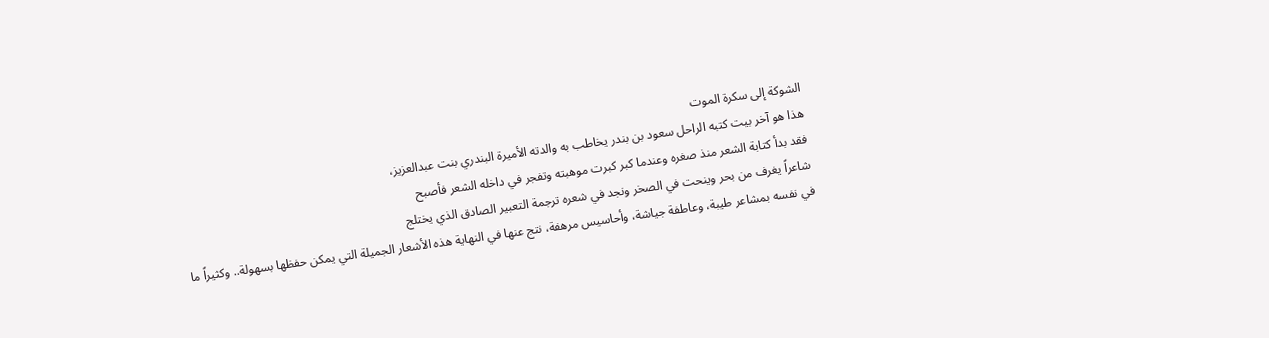الشوكة إلى سكرة الموت
هذا هو آخر بيت كتبه الراحل سعود بن بندر يخاطب به والدته الأميرة البندري بنت عبدالعزيز،
فقد بدأ كتابة الشعر منذ صغره وعندما كبر كبرت موهبته وتفجر في داخله الشعر فأصبح
شاعراً يغرف من بحر وينحت في الصخر ونجد في شعره ترجمة التعبير الصادق الذي يختلج
في نفسه بمشاعر طيبة، وعاطفة جياشة، وأحاسيس مرهفة، نتج عنها في النهاية هذه الأشعار الجميلة التي يمكن حفظها بسهولة.. وكثيراً ما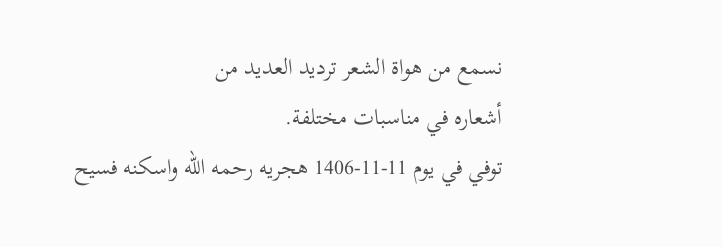نسمع من هواة الشعر ترديد العديد من
أشعاره في مناسبات مختلفة.
توفي في يوم 11-11-1406 هجريه رحمه الله واسكنه فسيح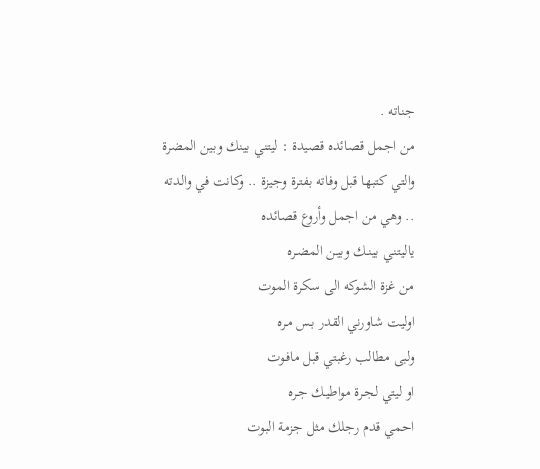جناته .
من اجمل قصائده قصيدة : ليتني بينك وبين المضرة
والتي كتبها قبل وفاته بفترة وجيزة .. وكانت في والدته .. وهي من اجمل وأروع قصائده
ياليتنـي بينـك وبيـن المضـره
من غزة الشوكه الى سكرة الموت
اوليت شاورني القدر بـس مـره
ولبى مطالب رغبتي قبل مافـوت
او ليتي لجـرة مواطيـك جـره
احمي قدم رجلك مثل جزمة البوت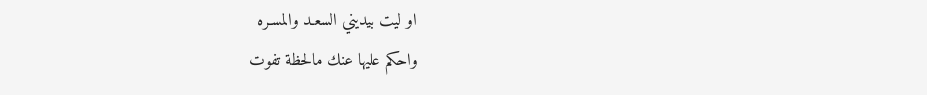او ليت بيديني السعـد والمسـره
واحكم عليها عنك مالحظة تفوت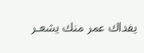يفداك عمر منك يشعـر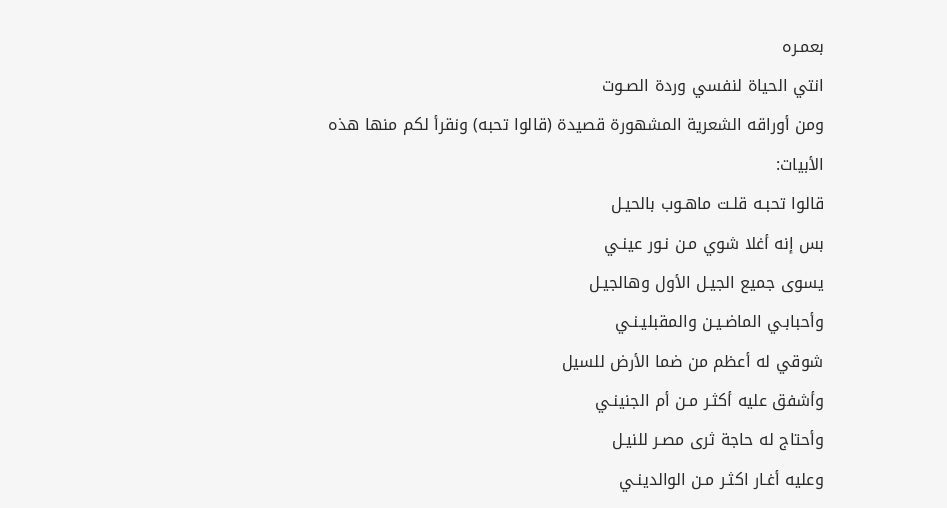بعمـره
انتي الحياة لنفسي وردة الصـوت
ومن أوراقه الشعرية المشهورة قصيدة (قالوا تحبه) ونقرأ لكم منها هذه الأبيات:
قالوا تحبـه قلـت ماهـوب بالحيـل
بس إنه أغلا شوي مـن نـور عينـي
يسوى جميع الجيـل الأول وهالجيـل
وأحبابـي الماضـيـن والمقبليـنـي
شوقي له أعظم من ضما الأرض للسيل
وأشفق عليه أكثـر مـن أم الجنينـي
وأحتاج له حاجة ثرى مصـر للنيـل
وعليه أغـار اكثـر مـن الوالدينـي